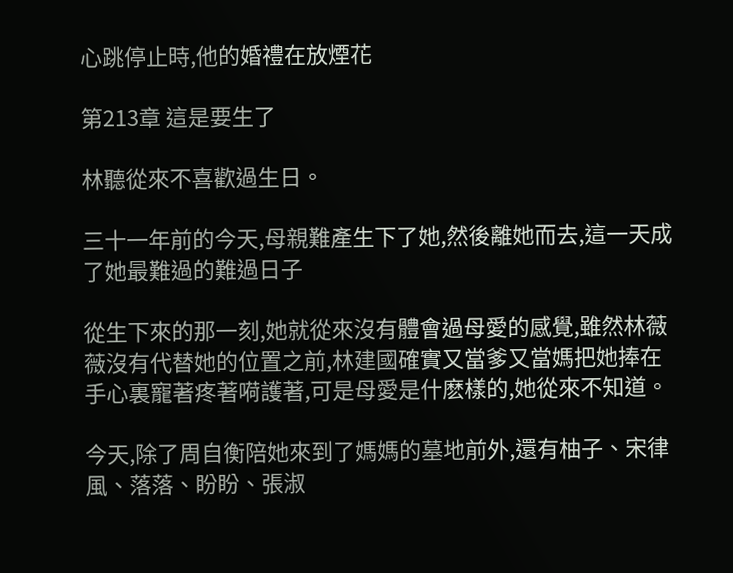心跳停止時,他的婚禮在放煙花

第213章 這是要生了

林聽從來不喜歡過生日。

三十一年前的今天,母親難產生下了她,然後離她而去,這一天成了她最難過的難過日子

從生下來的那一刻,她就從來沒有體會過母愛的感覺,雖然林薇薇沒有代替她的位置之前,林建國確實又當爹又當媽把她捧在手心裏寵著疼著嗬護著,可是母愛是什麽樣的,她從來不知道。

今天,除了周自衡陪她來到了媽媽的墓地前外,還有柚子、宋律風、落落、盼盼、張淑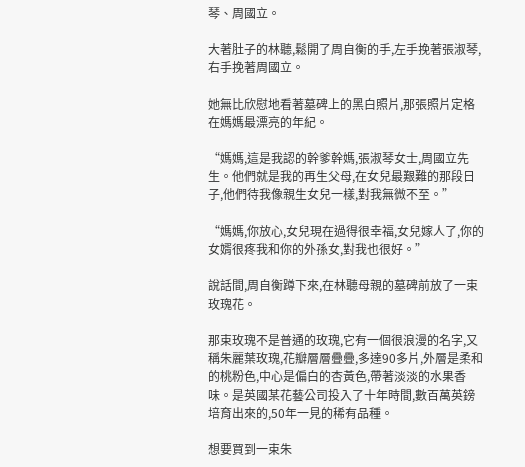琴、周國立。

大著肚子的林聽,鬆開了周自衡的手,左手挽著張淑琴,右手挽著周國立。

她無比欣慰地看著墓碑上的黑白照片,那張照片定格在媽媽最漂亮的年紀。

“媽媽,這是我認的幹爹幹媽,張淑琴女士,周國立先生。他們就是我的再生父母,在女兒最艱難的那段日子,他們待我像親生女兒一樣,對我無微不至。”

“媽媽,你放心,女兒現在過得很幸福,女兒嫁人了,你的女婿很疼我和你的外孫女,對我也很好。”

說話間,周自衡蹲下來,在林聽母親的墓碑前放了一束玫瑰花。

那束玫瑰不是普通的玫瑰,它有一個很浪漫的名字,又稱朱麗葉玫瑰,花瓣層層疊疊,多達90多片,外層是柔和的桃粉色,中心是偏白的杏黃色,帶著淡淡的水果香味。是英國某花藝公司投入了十年時間,數百萬英鎊培育出來的,50年一見的稀有品種。

想要買到一束朱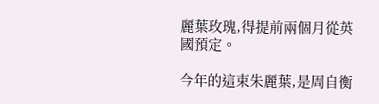麗葉玫瑰,得提前兩個月從英國預定。

今年的這束朱麗葉,是周自衡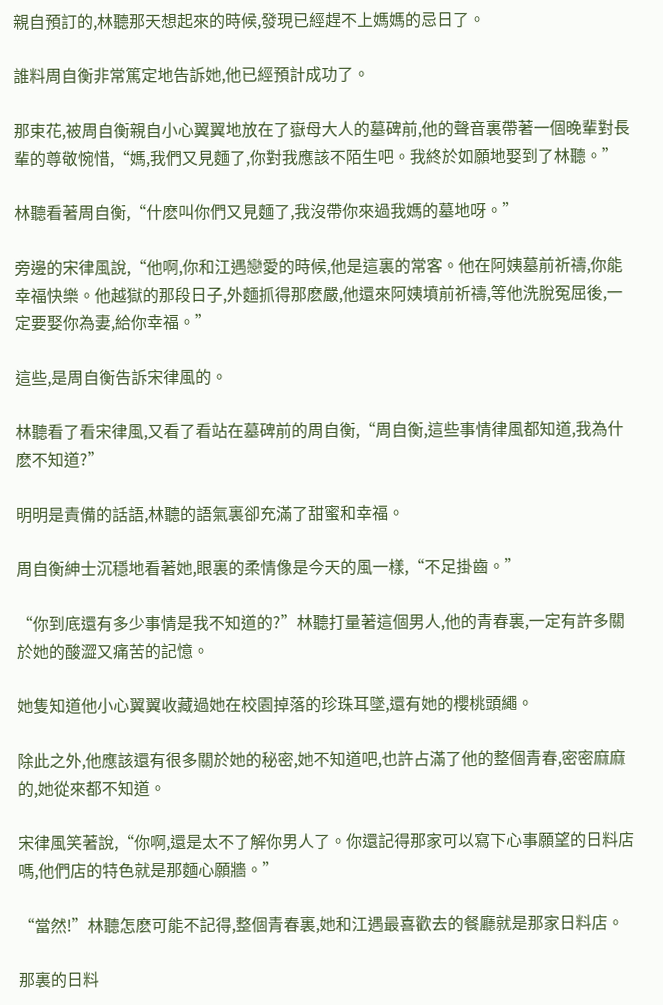親自預訂的,林聽那天想起來的時候,發現已經趕不上媽媽的忌日了。

誰料周自衡非常篤定地告訴她,他已經預計成功了。

那束花,被周自衡親自小心翼翼地放在了嶽母大人的墓碑前,他的聲音裏帶著一個晚輩對長輩的尊敬惋惜,“媽,我們又見麵了,你對我應該不陌生吧。我終於如願地娶到了林聽。”

林聽看著周自衡,“什麽叫你們又見麵了,我沒帶你來過我媽的墓地呀。”

旁邊的宋律風說,“他啊,你和江遇戀愛的時候,他是這裏的常客。他在阿姨墓前祈禱,你能幸福快樂。他越獄的那段日子,外麵抓得那麽嚴,他還來阿姨墳前祈禱,等他洗脫冤屈後,一定要娶你為妻,給你幸福。”

這些,是周自衡告訴宋律風的。

林聽看了看宋律風,又看了看站在墓碑前的周自衡,“周自衡,這些事情律風都知道,我為什麽不知道?”

明明是責備的話語,林聽的語氣裏卻充滿了甜蜜和幸福。

周自衡紳士沉穩地看著她,眼裏的柔情像是今天的風一樣,“不足掛齒。”

“你到底還有多少事情是我不知道的?”林聽打量著這個男人,他的青春裏,一定有許多關於她的酸澀又痛苦的記憶。

她隻知道他小心翼翼收藏過她在校園掉落的珍珠耳墜,還有她的櫻桃頭繩。

除此之外,他應該還有很多關於她的秘密,她不知道吧,也許占滿了他的整個青春,密密麻麻的,她從來都不知道。

宋律風笑著說,“你啊,還是太不了解你男人了。你還記得那家可以寫下心事願望的日料店嗎,他們店的特色就是那麵心願牆。”

“當然!”林聽怎麽可能不記得,整個青春裏,她和江遇最喜歡去的餐廳就是那家日料店。

那裏的日料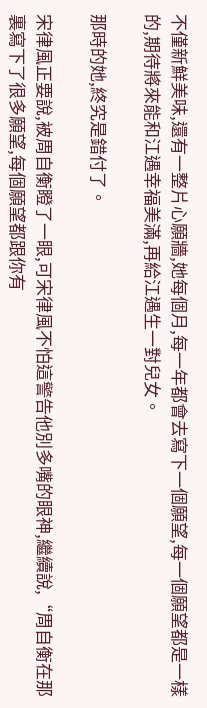不僅新鮮美味,還有一整片心願牆,她每個月,每一年都會去寫下一個願望,每一個願望都是一樣的,期待將來能和江遇幸福美滿,再給江遇生一對兒女。

那時的她,終究是錯付了。

宋律風正要說,被周自衡瞪了一眼,可宋律風不怕這警告他別多嘴的眼神,繼續說,“周自衡在那裏寫下了很多願望,每個願望都跟你有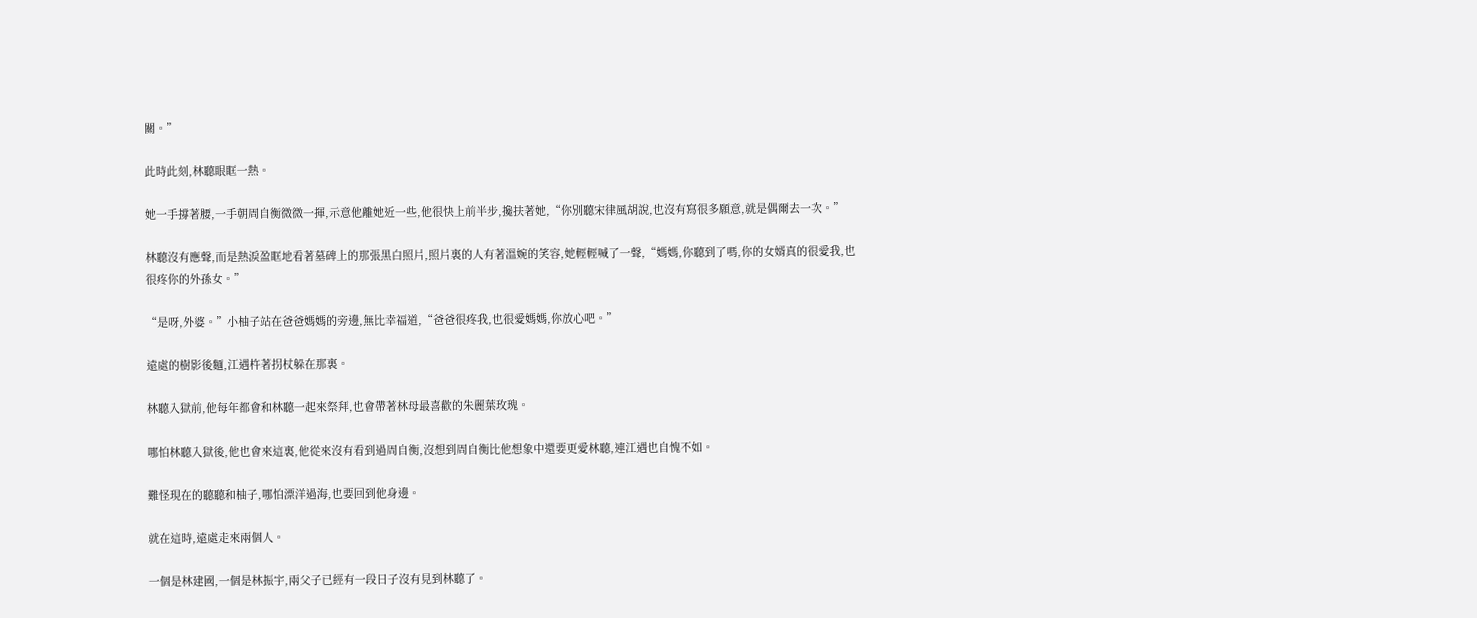關。”

此時此刻,林聽眼眶一熱。

她一手撐著腰,一手朝周自衡微微一揮,示意他離她近一些,他很快上前半步,攙扶著她,“你別聽宋律風胡說,也沒有寫很多願意,就是偶爾去一次。”

林聽沒有應聲,而是熱淚盈眶地看著墓碑上的那張黑白照片,照片裏的人有著溫婉的笑容,她輕輕喊了一聲,“媽媽,你聽到了嗎,你的女婿真的很愛我,也很疼你的外孫女。”

“是呀,外婆。”小柚子站在爸爸媽媽的旁邊,無比幸福道,“爸爸很疼我,也很愛媽媽,你放心吧。”

遠處的樹影後麵,江遇杵著拐杖躲在那裏。

林聽入獄前,他每年都會和林聽一起來祭拜,也會帶著林母最喜歡的朱麗葉玫瑰。

哪怕林聽入獄後,他也會來這裏,他從來沒有看到過周自衡,沒想到周自衡比他想象中還要更愛林聽,連江遇也自愧不如。

難怪現在的聽聽和柚子,哪怕漂洋過海,也要回到他身邊。

就在這時,遠處走來兩個人。

一個是林建國,一個是林振宇,兩父子已經有一段日子沒有見到林聽了。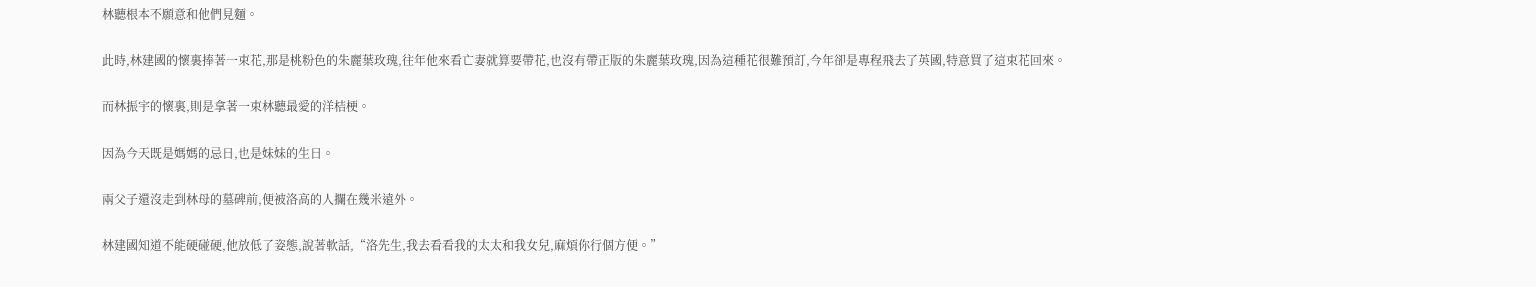林聽根本不願意和他們見麵。

此時,林建國的懷裏捧著一束花,那是桃粉色的朱麗葉玫瑰,往年他來看亡妻就算要帶花,也沒有帶正版的朱麗葉玫瑰,因為這種花很難預訂,今年卻是專程飛去了英國,特意買了這束花回來。

而林振宇的懷裏,則是拿著一束林聽最愛的洋桔梗。

因為今天既是媽媽的忌日,也是妹妹的生日。

兩父子還沒走到林母的墓碑前,便被洛高的人攔在幾米遠外。

林建國知道不能硬碰硬,他放低了姿態,說著軟話,“洛先生,我去看看我的太太和我女兒,麻煩你行個方便。”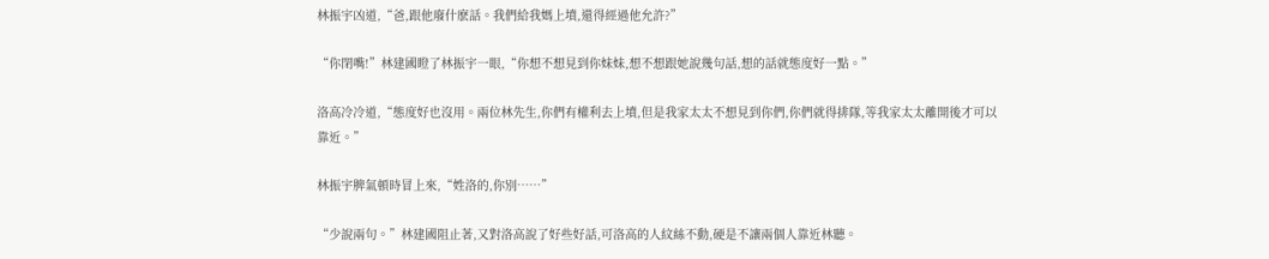林振宇凶道,“爸,跟他廢什麽話。我們給我媽上墳,還得經過他允許?”

“你閉嘴!”林建國瞪了林振宇一眼,“你想不想見到你妹妹,想不想跟她說幾句話,想的話就態度好一點。”

洛高冷冷道,“態度好也沒用。兩位林先生,你們有權利去上墳,但是我家太太不想見到你們,你們就得排隊,等我家太太離開後才可以靠近。”

林振宇脾氣頓時冒上來,“姓洛的,你別……”

“少說兩句。”林建國阻止著,又對洛高說了好些好話,可洛高的人紋絲不動,硬是不讓兩個人靠近林聽。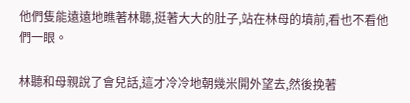他們隻能遠遠地瞧著林聽,挺著大大的肚子,站在林母的墳前,看也不看他們一眼。

林聽和母親說了會兒話,這才冷冷地朝幾米開外望去,然後挽著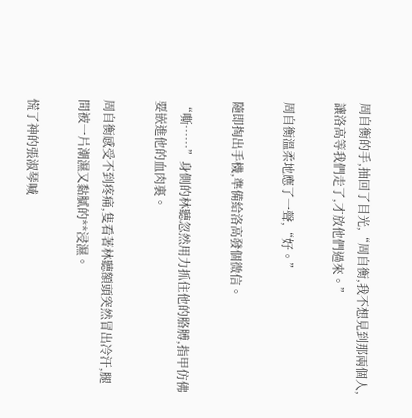周自衡的手,抽回了目光,“周自衡,我不想見到那兩個人,讓洛高等我們走了,才放他們過來。”

周自衡溫柔地應了一聲,“好。”

隨即掏出手機,準備給洛高發個微信。

“嘶……”身側的林聽忽然用力抓住他的胳膊,指甲仿佛要嵌進他的血肉裏。

周自衡感受不到疼痛,隻看著林聽額頭突然冒出冷汗,腿間被一片潮濕又黏膩的**浸濕。

慌了神的張淑琴喊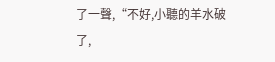了一聲,“不好,小聽的羊水破了,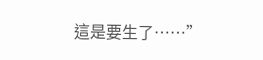這是要生了……”